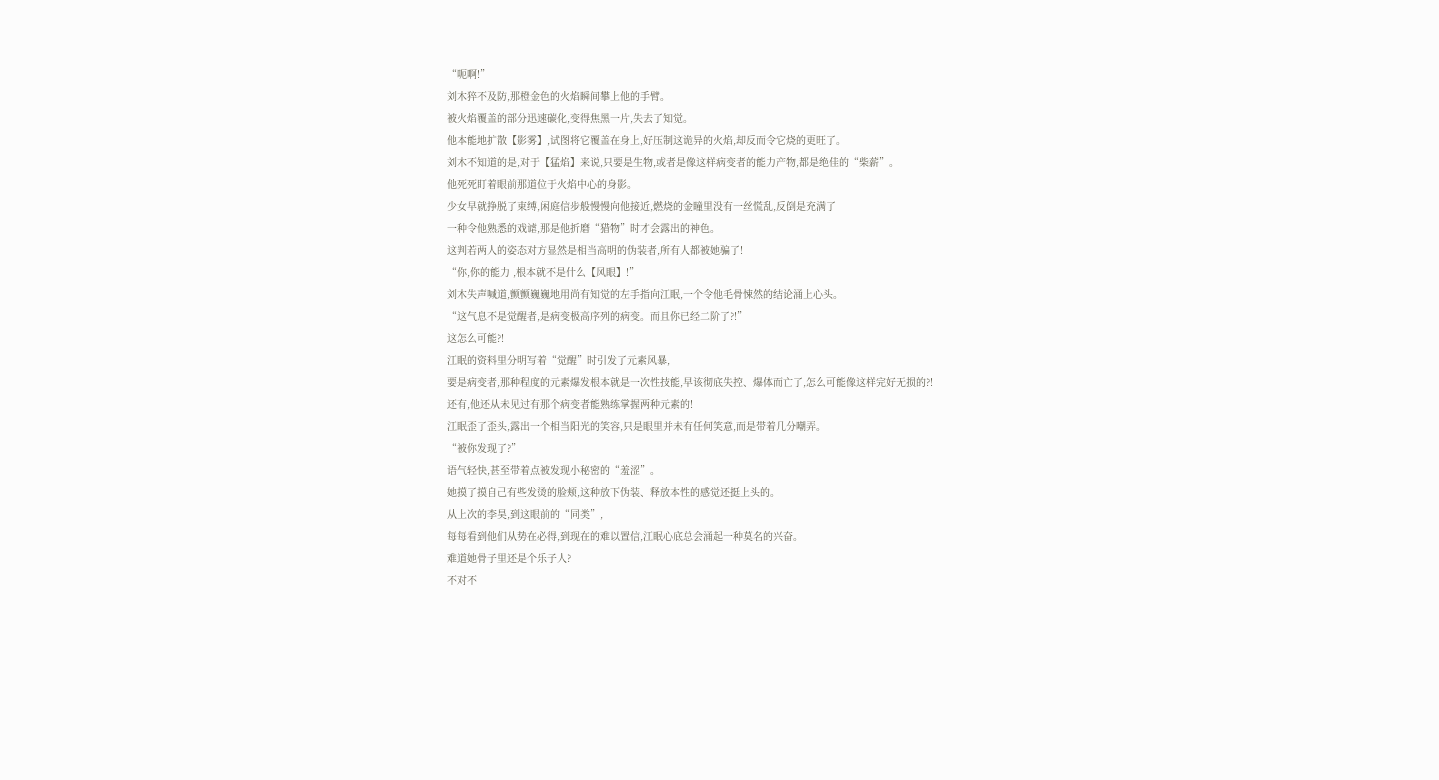“呃啊!”
刘木猝不及防,那橙金色的火焰瞬间攀上他的手臂。
被火焰覆盖的部分迅速碳化,变得焦黑一片,失去了知觉。
他本能地扩散【影雾】,试图将它覆盖在身上,好压制这诡异的火焰,却反而令它烧的更旺了。
刘木不知道的是,对于【猛焰】来说,只要是生物,或者是像这样病变者的能力产物,都是绝佳的“柴薪”。
他死死盯着眼前那道位于火焰中心的身影。
少女早就挣脱了束缚,闲庭信步般慢慢向他接近,燃烧的金瞳里没有一丝慌乱,反倒是充满了
一种令他熟悉的戏谑,那是他折磨“猎物”时才会露出的神色。
这判若两人的姿态对方显然是相当高明的伪装者,所有人都被她骗了!
“你,你的能力 ,根本就不是什么【风眼】!”
刘木失声喊道,颤颤巍巍地用尚有知觉的左手指向江眠,一个令他毛骨悚然的结论涌上心头。
“这气息不是觉醒者,是病变极高序列的病变。而且你已经二阶了?!”
这怎么可能?!
江眠的资料里分明写着“觉醒”时引发了元素风暴,
要是病变者,那种程度的元素爆发根本就是一次性技能,早该彻底失控、爆体而亡了,怎么可能像这样完好无损的?!
还有,他还从未见过有那个病变者能熟练掌握两种元素的!
江眠歪了歪头,露出一个相当阳光的笑容,只是眼里并未有任何笑意,而是带着几分嘲弄。
“被你发现了?”
语气轻快,甚至带着点被发现小秘密的“羞涩”。
她摸了摸自己有些发烫的脸颊,这种放下伪装、释放本性的感觉还挺上头的。
从上次的李昊,到这眼前的“同类”,
每每看到他们从势在必得,到现在的难以置信,江眠心底总会涌起一种莫名的兴奋。
难道她骨子里还是个乐子人?
不对不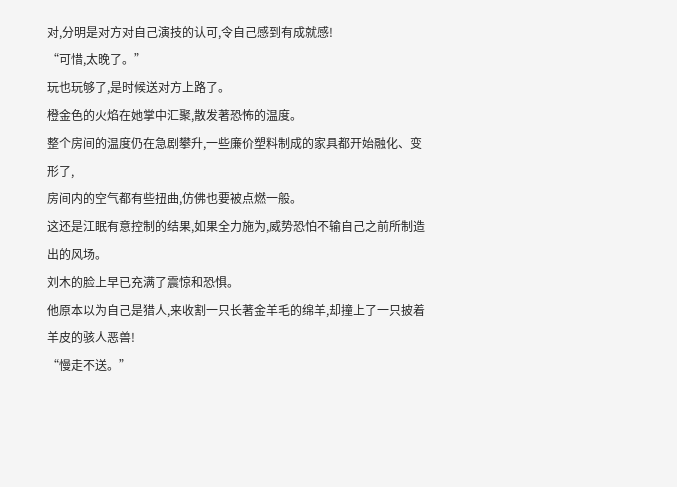对,分明是对方对自己演技的认可,令自己感到有成就感!
“可惜,太晚了。”
玩也玩够了,是时候送对方上路了。
橙金色的火焰在她掌中汇聚,散发著恐怖的温度。
整个房间的温度仍在急剧攀升,一些廉价塑料制成的家具都开始融化、变形了,
房间内的空气都有些扭曲,仿佛也要被点燃一般。
这还是江眠有意控制的结果,如果全力施为,威势恐怕不输自己之前所制造出的风场。
刘木的脸上早已充满了震惊和恐惧。
他原本以为自己是猎人,来收割一只长著金羊毛的绵羊,却撞上了一只披着羊皮的骇人恶兽!
“慢走不送。”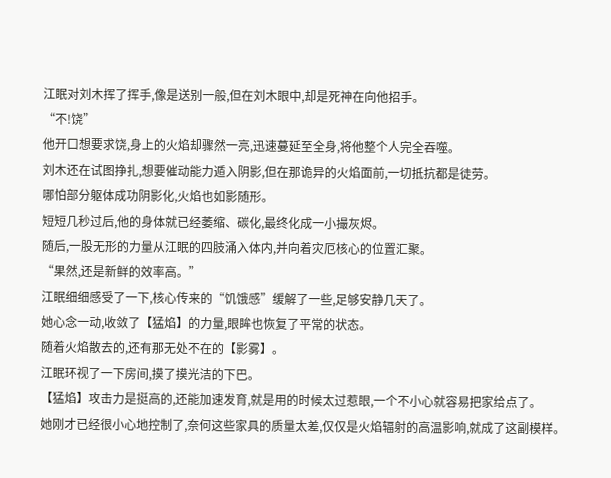江眠对刘木挥了挥手,像是送别一般,但在刘木眼中,却是死神在向他招手。
“不!饶”
他开口想要求饶,身上的火焰却骤然一亮,迅速蔓延至全身,将他整个人完全吞噬。
刘木还在试图挣扎,想要催动能力遁入阴影,但在那诡异的火焰面前,一切抵抗都是徒劳。
哪怕部分躯体成功阴影化,火焰也如影随形。
短短几秒过后,他的身体就已经萎缩、碳化,最终化成一小撮灰烬。
随后,一股无形的力量从江眠的四肢涌入体内,并向着灾厄核心的位置汇聚。
“果然,还是新鲜的效率高。”
江眠细细感受了一下,核心传来的“饥饿感”缓解了一些,足够安静几天了。
她心念一动,收敛了【猛焰】的力量,眼眸也恢复了平常的状态。
随着火焰散去的,还有那无处不在的【影雾】。
江眠环视了一下房间,摸了摸光洁的下巴。
【猛焰】攻击力是挺高的,还能加速发育,就是用的时候太过惹眼,一个不小心就容易把家给点了。
她刚才已经很小心地控制了,奈何这些家具的质量太差,仅仅是火焰辐射的高温影响,就成了这副模样。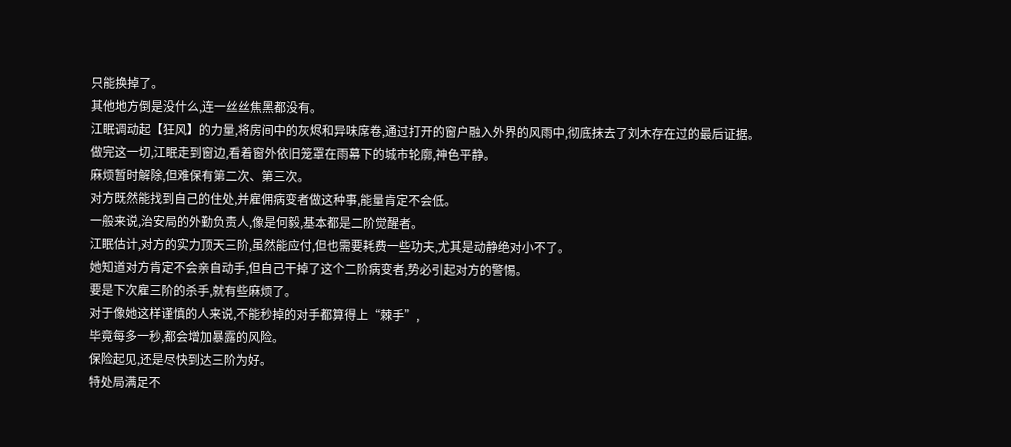只能换掉了。
其他地方倒是没什么,连一丝丝焦黑都没有。
江眠调动起【狂风】的力量,将房间中的灰烬和异味席卷,通过打开的窗户融入外界的风雨中,彻底抹去了刘木存在过的最后证据。
做完这一切,江眠走到窗边,看着窗外依旧笼罩在雨幕下的城市轮廓,神色平静。
麻烦暂时解除,但难保有第二次、第三次。
对方既然能找到自己的住处,并雇佣病变者做这种事,能量肯定不会低。
一般来说,治安局的外勤负责人,像是何毅,基本都是二阶觉醒者。
江眠估计,对方的实力顶天三阶,虽然能应付,但也需要耗费一些功夫,尤其是动静绝对小不了。
她知道对方肯定不会亲自动手,但自己干掉了这个二阶病变者,势必引起对方的警惕。
要是下次雇三阶的杀手,就有些麻烦了。
对于像她这样谨慎的人来说,不能秒掉的对手都算得上“棘手”,
毕竟每多一秒,都会增加暴露的风险。
保险起见,还是尽快到达三阶为好。
特处局满足不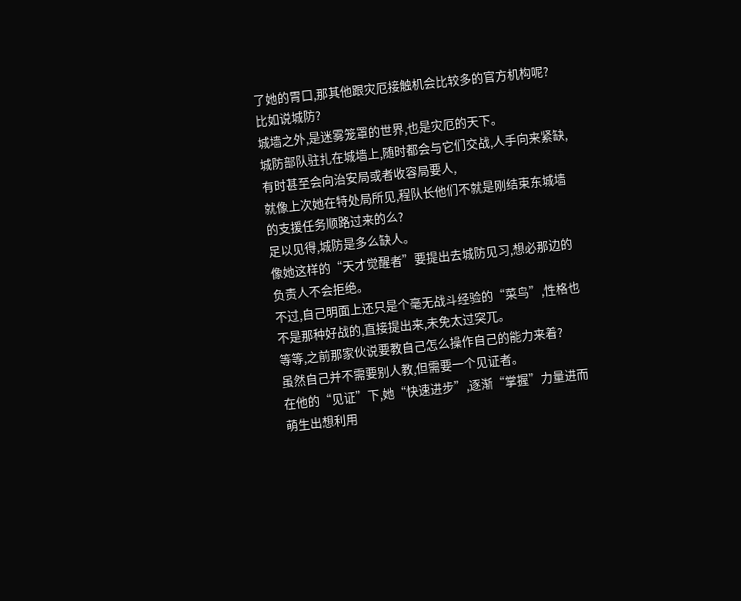了她的胃口,那其他跟灾厄接触机会比较多的官方机构呢?
比如说城防?
城墙之外,是迷雾笼罩的世界,也是灾厄的天下。
城防部队驻扎在城墙上,随时都会与它们交战,人手向来紧缺,有时甚至会向治安局或者收容局要人,
就像上次她在特处局所见,程队长他们不就是刚结束东城墙的支援任务顺路过来的么?
足以见得,城防是多么缺人。
像她这样的“天才觉醒者”要提出去城防见习,想必那边的负责人不会拒绝。
不过,自己明面上还只是个毫无战斗经验的“菜鸟”,性格也不是那种好战的,直接提出来,未免太过突兀。
等等,之前那家伙说要教自己怎么操作自己的能力来着?
虽然自己并不需要别人教,但需要一个见证者。
在他的“见证”下,她“快速进步”,逐渐“掌握”力量进而萌生出想利用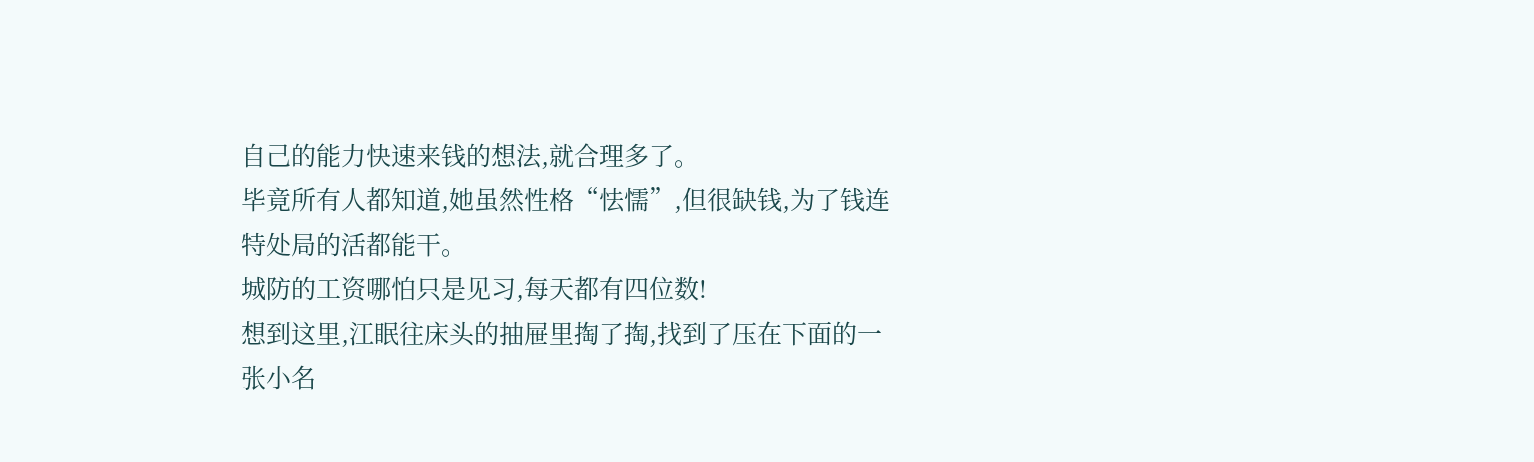自己的能力快速来钱的想法,就合理多了。
毕竟所有人都知道,她虽然性格“怯懦”,但很缺钱,为了钱连特处局的活都能干。
城防的工资哪怕只是见习,每天都有四位数!
想到这里,江眠往床头的抽屉里掏了掏,找到了压在下面的一张小名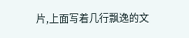片,上面写着几行飘逸的文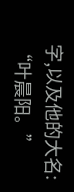字,以及他的大名:
“叶晨阳。”